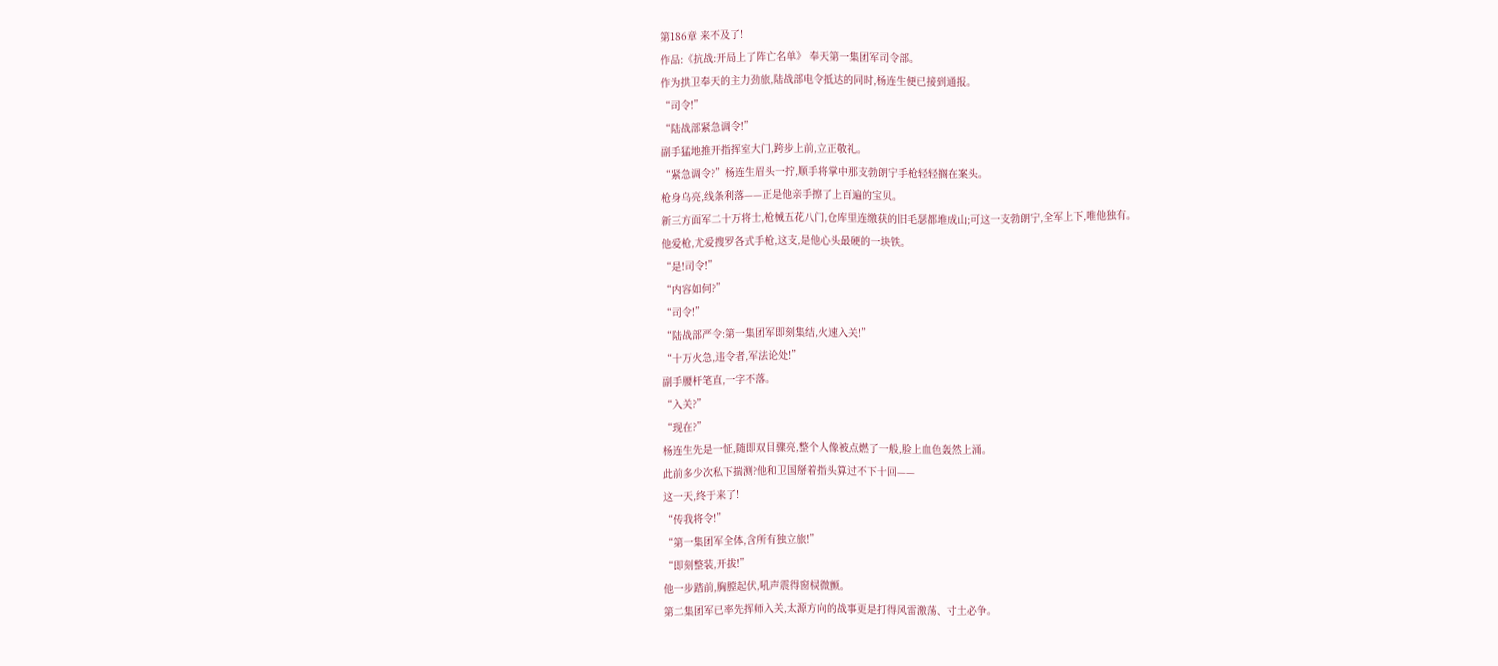第186章 来不及了!
作品:《抗战:开局上了阵亡名单》 奉天第一集团军司令部。
作为拱卫奉天的主力劲旅,陆战部电令抵达的同时,杨连生便已接到通报。
“司令!”
“陆战部紧急调令!”
副手猛地推开指挥室大门,跨步上前,立正敬礼。
“紧急调令?”杨连生眉头一拧,顺手将掌中那支勃朗宁手枪轻轻搁在案头。
枪身乌亮,线条利落——正是他亲手擦了上百遍的宝贝。
新三方面军二十万将士,枪械五花八门,仓库里连缴获的旧毛瑟都堆成山;可这一支勃朗宁,全军上下,唯他独有。
他爱枪,尤爱搜罗各式手枪,这支,是他心头最硬的一块铁。
“是!司令!”
“内容如何?”
“司令!”
“陆战部严令:第一集团军即刻集结,火速入关!”
“十万火急,违令者,军法论处!”
副手腰杆笔直,一字不落。
“入关?”
“现在?”
杨连生先是一怔,随即双目骤亮,整个人像被点燃了一般,脸上血色轰然上涌。
此前多少次私下揣测?他和卫国掰着指头算过不下十回——
这一天,终于来了!
“传我将令!”
“第一集团军全体,含所有独立旅!”
“即刻整装,开拔!”
他一步踏前,胸膛起伏,吼声震得窗棂微颤。
第二集团军已率先挥师入关,太源方向的战事更是打得风雷激荡、寸土必争。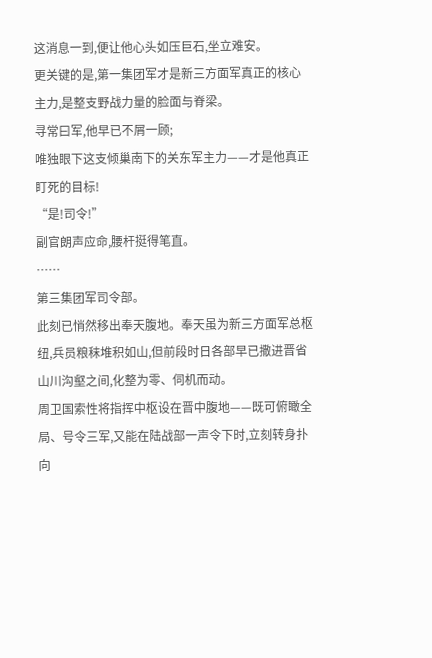这消息一到,便让他心头如压巨石,坐立难安。
更关键的是,第一集团军才是新三方面军真正的核心主力,是整支野战力量的脸面与脊梁。
寻常曰军,他早已不屑一顾;
唯独眼下这支倾巢南下的关东军主力——才是他真正盯死的目标!
“是!司令!”
副官朗声应命,腰杆挺得笔直。
……
第三集团军司令部。
此刻已悄然移出奉天腹地。奉天虽为新三方面军总枢纽,兵员粮秣堆积如山,但前段时日各部早已撒进晋省山川沟壑之间,化整为零、伺机而动。
周卫国索性将指挥中枢设在晋中腹地——既可俯瞰全局、号令三军,又能在陆战部一声令下时,立刻转身扑向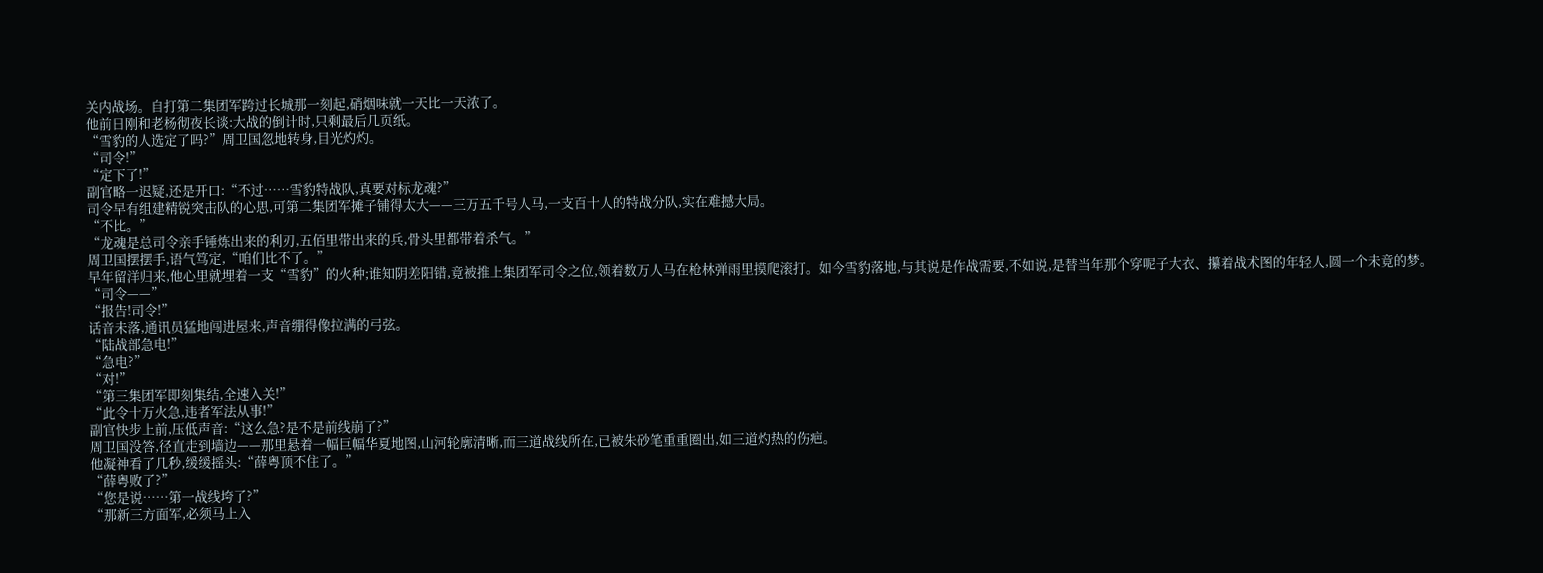关内战场。自打第二集团军跨过长城那一刻起,硝烟味就一天比一天浓了。
他前日刚和老杨彻夜长谈:大战的倒计时,只剩最后几页纸。
“雪豹的人选定了吗?”周卫国忽地转身,目光灼灼。
“司令!”
“定下了!”
副官略一迟疑,还是开口:“不过……雪豹特战队,真要对标龙魂?”
司令早有组建精锐突击队的心思,可第二集团军摊子铺得太大——三万五千号人马,一支百十人的特战分队,实在难撼大局。
“不比。”
“龙魂是总司令亲手锤炼出来的利刃,五佰里带出来的兵,骨头里都带着杀气。”
周卫国摆摆手,语气笃定,“咱们比不了。”
早年留洋归来,他心里就埋着一支“雪豹”的火种;谁知阴差阳错,竟被推上集团军司令之位,领着数万人马在枪林弹雨里摸爬滚打。如今雪豹落地,与其说是作战需要,不如说,是替当年那个穿呢子大衣、攥着战术图的年轻人,圆一个未竟的梦。
“司令——”
“报告!司令!”
话音未落,通讯员猛地闯进屋来,声音绷得像拉满的弓弦。
“陆战部急电!”
“急电?”
“对!”
“第三集团军即刻集结,全速入关!”
“此令十万火急,违者军法从事!”
副官快步上前,压低声音:“这么急?是不是前线崩了?”
周卫国没答,径直走到墙边——那里悬着一幅巨幅华夏地图,山河轮廓清晰,而三道战线所在,已被朱砂笔重重圈出,如三道灼热的伤疤。
他凝神看了几秒,缓缓摇头:“薛粤顶不住了。”
“薛粤败了?”
“您是说……第一战线垮了?”
“那新三方面军,必须马上入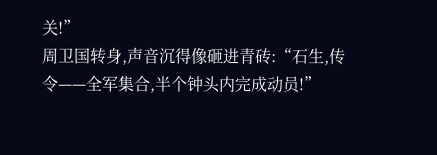关!”
周卫国转身,声音沉得像砸进青砖:“石生,传令——全军集合,半个钟头内完成动员!”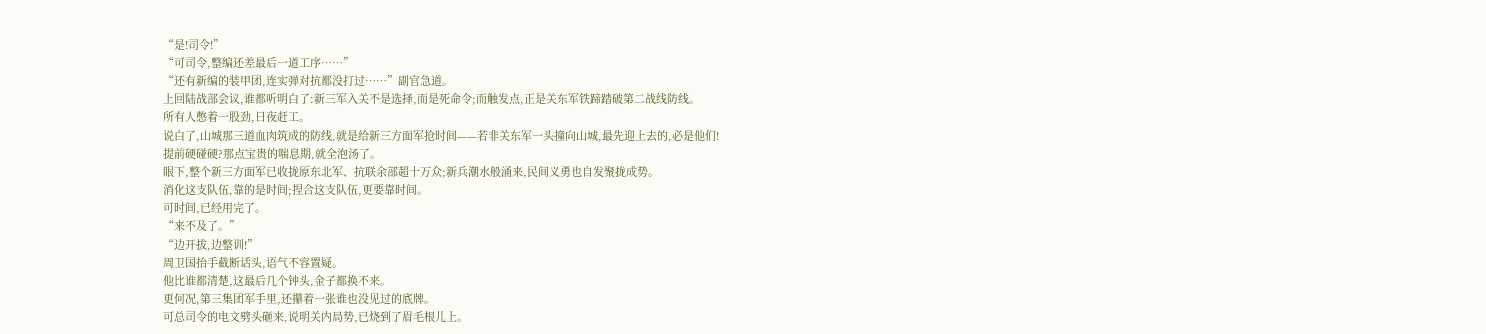“是!司令!”
“可司令,整编还差最后一道工序……”
“还有新编的装甲团,连实弹对抗都没打过……”副官急道。
上回陆战部会议,谁都听明白了:新三军入关不是选择,而是死命令;而触发点,正是关东军铁蹄踏破第二战线防线。
所有人憋着一股劲,日夜赶工。
说白了,山城那三道血肉筑成的防线,就是给新三方面军抢时间——若非关东军一头撞向山城,最先迎上去的,必是他们!
提前硬碰硬?那点宝贵的喘息期,就全泡汤了。
眼下,整个新三方面军已收拢原东北军、抗联余部超十万众;新兵潮水般涌来,民间义勇也自发聚拢成势。
消化这支队伍,靠的是时间;捏合这支队伍,更要靠时间。
可时间,已经用完了。
“来不及了。”
“边开拔,边整训!”
周卫国抬手截断话头,语气不容置疑。
他比谁都清楚,这最后几个钟头,金子都换不来。
更何况,第三集团军手里,还攥着一张谁也没见过的底牌。
可总司令的电文劈头砸来,说明关内局势,已烧到了眉毛根儿上。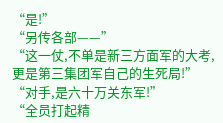“是!”
“另传各部——”
“这一仗,不单是新三方面军的大考,更是第三集团军自己的生死局!”
“对手,是六十万关东军!”
“全员打起精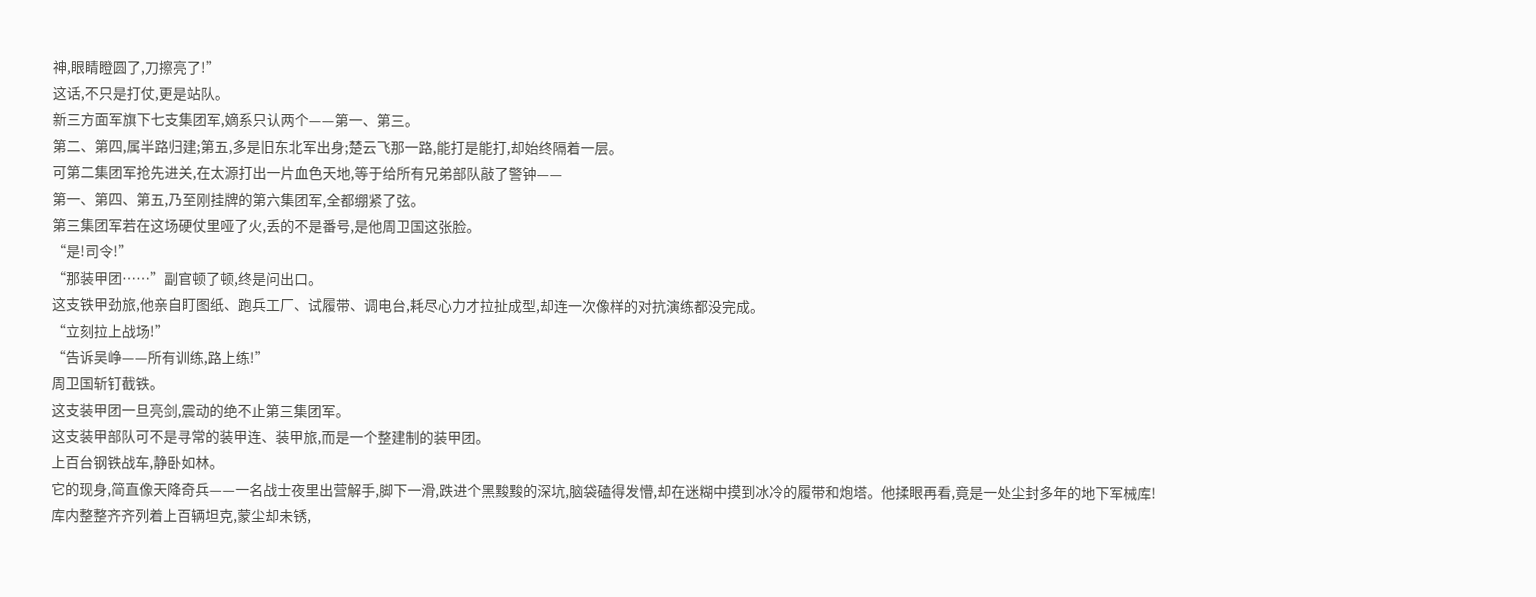神,眼睛瞪圆了,刀擦亮了!”
这话,不只是打仗,更是站队。
新三方面军旗下七支集团军,嫡系只认两个——第一、第三。
第二、第四,属半路归建;第五,多是旧东北军出身;楚云飞那一路,能打是能打,却始终隔着一层。
可第二集团军抢先进关,在太源打出一片血色天地,等于给所有兄弟部队敲了警钟——
第一、第四、第五,乃至刚挂牌的第六集团军,全都绷紧了弦。
第三集团军若在这场硬仗里哑了火,丢的不是番号,是他周卫国这张脸。
“是!司令!”
“那装甲团……”副官顿了顿,终是问出口。
这支铁甲劲旅,他亲自盯图纸、跑兵工厂、试履带、调电台,耗尽心力才拉扯成型,却连一次像样的对抗演练都没完成。
“立刻拉上战场!”
“告诉吴峥——所有训练,路上练!”
周卫国斩钉截铁。
这支装甲团一旦亮剑,震动的绝不止第三集团军。
这支装甲部队可不是寻常的装甲连、装甲旅,而是一个整建制的装甲团。
上百台钢铁战车,静卧如林。
它的现身,简直像天降奇兵——一名战士夜里出营解手,脚下一滑,跌进个黑黢黢的深坑,脑袋磕得发懵,却在迷糊中摸到冰冷的履带和炮塔。他揉眼再看,竟是一处尘封多年的地下军械库!
库内整整齐齐列着上百辆坦克,蒙尘却未锈,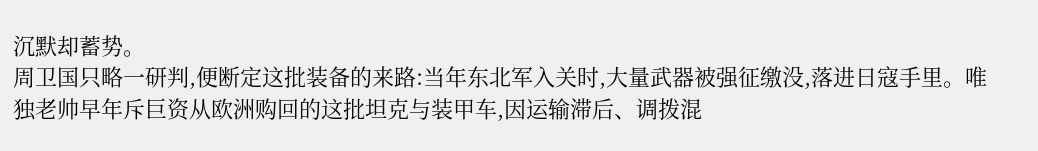沉默却蓄势。
周卫国只略一研判,便断定这批装备的来路:当年东北军入关时,大量武器被强征缴没,落进日寇手里。唯独老帅早年斥巨资从欧洲购回的这批坦克与装甲车,因运输滞后、调拨混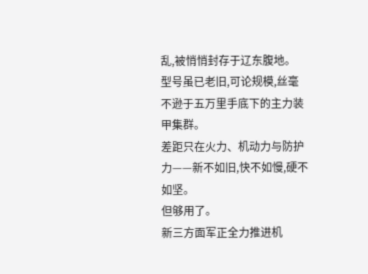乱,被悄悄封存于辽东腹地。
型号虽已老旧,可论规模,丝毫不逊于五万里手底下的主力装甲集群。
差距只在火力、机动力与防护力——新不如旧,快不如慢,硬不如坚。
但够用了。
新三方面军正全力推进机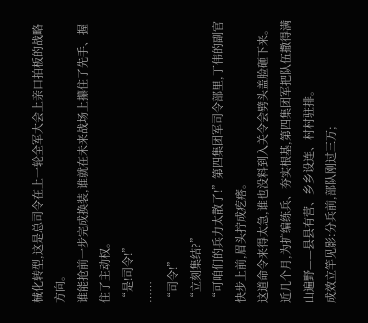械化转型,这是总司令在上一轮全军大会上亲口拍板的战略方向。
谁能抢前一步完成换装,谁就在未来战场上攥住了先手、握住了主动权。
“是!司令!”
……
“司令!”
“立刻集结?”
“可咱们的兵力太散了!”第四集团军司令部里,丁伟的副官快步上前,眉头拧成疙瘩。
这道命令来得太急,谁也没料到入关令会劈头盖脸砸下来。
近几个月,为扩编练兵、夯实根基,第四集团军把队伍撒得满山遍野——县县有营、乡乡设连、村村驻排。
成效立竿见影:分兵前,部队刚过三万;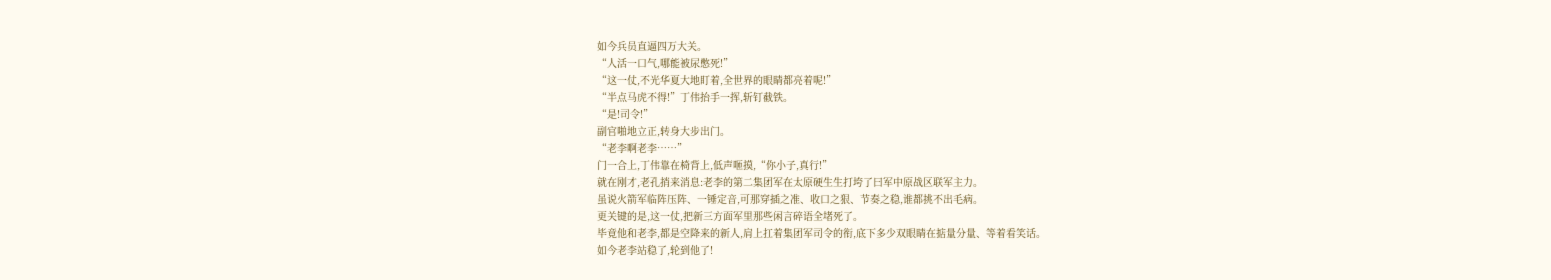如今兵员直逼四万大关。
“人活一口气,哪能被尿憋死!”
“这一仗,不光华夏大地盯着,全世界的眼睛都亮着呢!”
“半点马虎不得!”丁伟抬手一挥,斩钉截铁。
“是!司令!”
副官啪地立正,转身大步出门。
“老李啊老李……”
门一合上,丁伟靠在椅背上,低声咂摸,“你小子,真行!”
就在刚才,老孔捎来消息:老李的第二集团军在太原硬生生打垮了曰军中原战区联军主力。
虽说火箭军临阵压阵、一锤定音,可那穿插之准、收口之狠、节奏之稳,谁都挑不出毛病。
更关键的是,这一仗,把新三方面军里那些闲言碎语全堵死了。
毕竟他和老李,都是空降来的新人,肩上扛着集团军司令的衔,底下多少双眼睛在掂量分量、等着看笑话。
如今老李站稳了,轮到他了!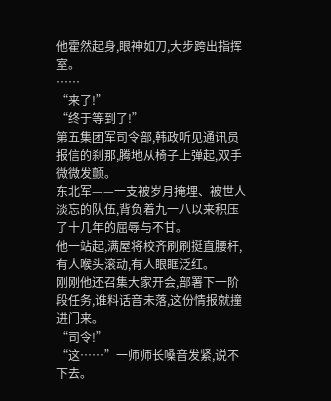他霍然起身,眼神如刀,大步跨出指挥室。
……
“来了!”
“终于等到了!”
第五集团军司令部,韩政听见通讯员报信的刹那,腾地从椅子上弹起,双手微微发颤。
东北军——一支被岁月掩埋、被世人淡忘的队伍,背负着九一八以来积压了十几年的屈辱与不甘。
他一站起,满屋将校齐刷刷挺直腰杆,有人喉头滚动,有人眼眶泛红。
刚刚他还召集大家开会,部署下一阶段任务,谁料话音未落,这份情报就撞进门来。
“司令!”
“这……”一师师长嗓音发紧,说不下去。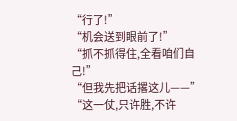“行了!”
“机会送到眼前了!”
“抓不抓得住,全看咱们自己!”
“但我先把话撂这儿——”
“这一仗,只许胜,不许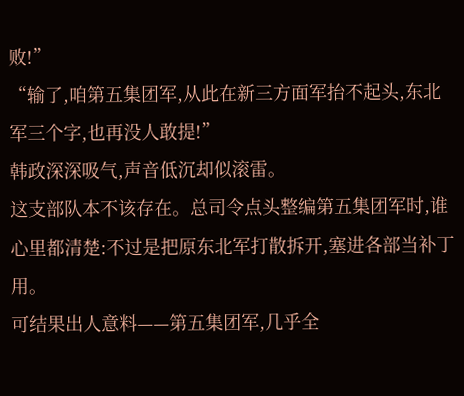败!”
“输了,咱第五集团军,从此在新三方面军抬不起头,东北军三个字,也再没人敢提!”
韩政深深吸气,声音低沉却似滚雷。
这支部队本不该存在。总司令点头整编第五集团军时,谁心里都清楚:不过是把原东北军打散拆开,塞进各部当补丁用。
可结果出人意料——第五集团军,几乎全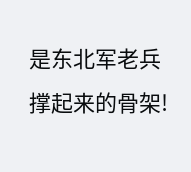是东北军老兵撑起来的骨架!